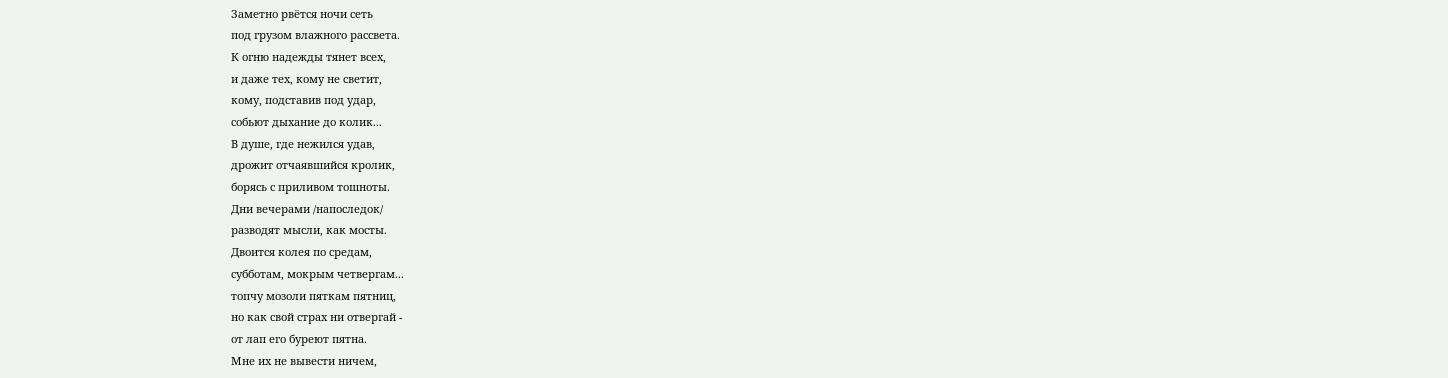Заметно рвётся ночи сеть
под грузом влажного рассвета.
К огню надежды тянет всех,
и даже тех, кому не светит,
кому, подставив под удар,
собьют дыхание до колик...
В душе, где нежился удав,
дрожит отчаявшийся кролик,
борясь с приливом тошноты.
Дни вечерами /напоследок/
разводят мысли, как мосты.
Двоится колея по средам,
субботам, мокрым четвергам...
топчу мозоли пяткам пятниц,
но как свой страх ни отвергай -
от лап его буреют пятна.
Мне их не вывести ничем,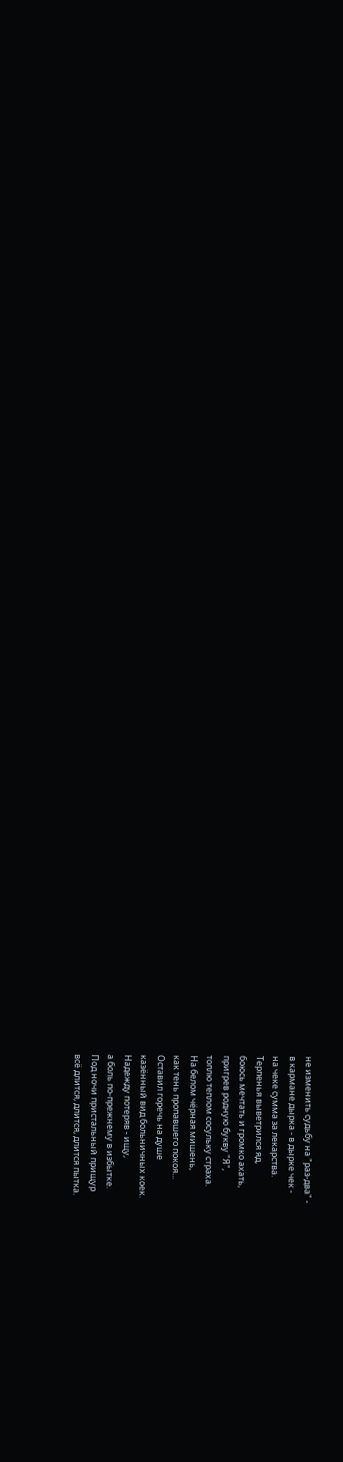не изменить судьбу на "раз-два" -
в кармане дырка - в дырке чек -
на чеке сумма за лекарства.
Терпенья выветрился яд,
боюсь мечтать и громко ахать,
пригрев родную букву "Я",
топлю теплом сосульку страха.
На белом чёрная мишень,
как тень пропавшего покоя...
Оставил горечь на душе
казённый вид больничных коек.
Надежду потеряв - ищу,
а боль по-прежнему в избытке.
Под ночи пристальный прищур
всё длится, длится, длится пытка.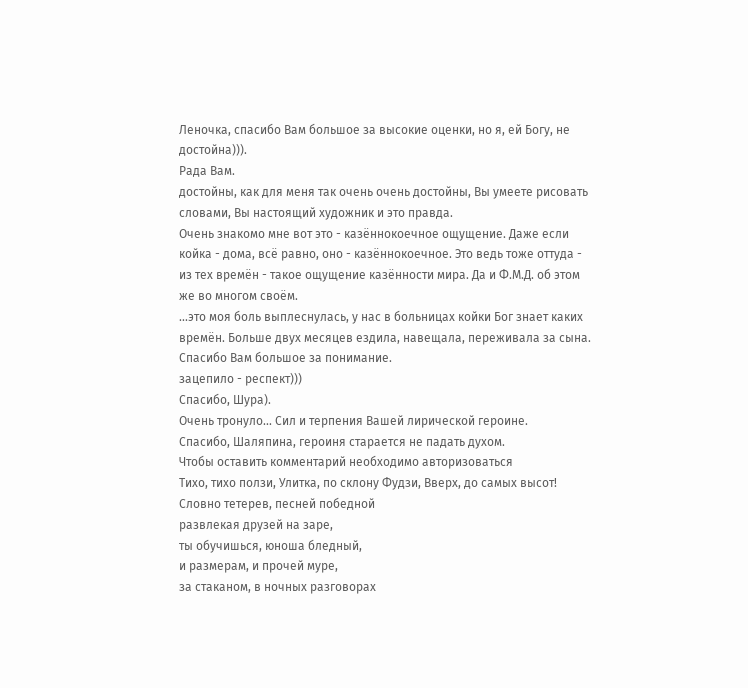Леночка, спасибо Вам большое за высокие оценки, но я, ей Богу, не достойна))).
Рада Вам.
достойны, как для меня так очень очень достойны, Вы умеете рисовать словами, Вы настоящий художник и это правда.
Очень знакомо мне вот это - казённокоечное ощущение. Даже если койка - дома, всё равно, оно - казённокоечное. Это ведь тоже оттуда - из тех времён - такое ощущение казённости мира. Да и Ф.М.Д. об этом же во многом своём.
...это моя боль выплеснулась, у нас в больницах койки Бог знает каких времён. Больше двух месяцев ездила, навещала, переживала за сына.
Спасибо Вам большое за понимание.
зацепило - респект)))
Спасибо, Шура).
Очень тронуло... Сил и терпения Вашей лирической героине.
Спасибо, Шаляпина, героиня старается не падать духом.
Чтобы оставить комментарий необходимо авторизоваться
Тихо, тихо ползи, Улитка, по склону Фудзи, Вверх, до самых высот!
Словно тетерев, песней победной
развлекая друзей на заре,
ты обучишься, юноша бледный,
и размерам, и прочей муре,
за стаканом, в ночных разговорах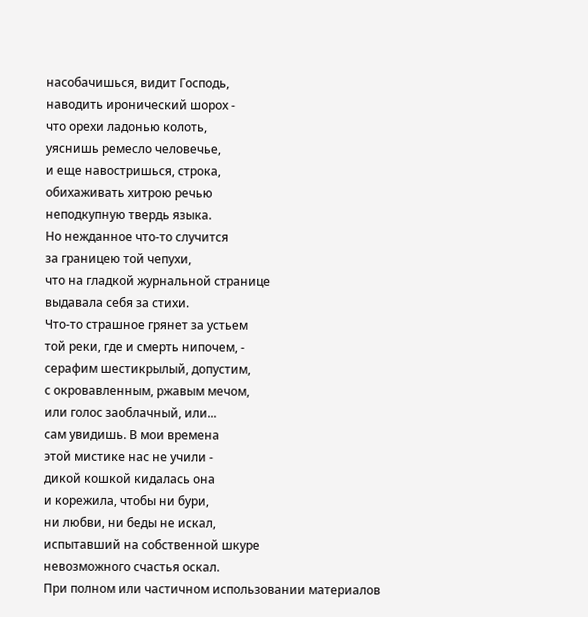насобачишься, видит Господь,
наводить иронический шорох -
что орехи ладонью колоть,
уяснишь ремесло человечье,
и еще навостришься, строка,
обихаживать хитрою речью
неподкупную твердь языка.
Но нежданное что-то случится
за границею той чепухи,
что на гладкой журнальной странице
выдавала себя за стихи.
Что-то страшное грянет за устьем
той реки, где и смерть нипочем, -
серафим шестикрылый, допустим,
с окровавленным, ржавым мечом,
или голос заоблачный, или...
сам увидишь. В мои времена
этой мистике нас не учили -
дикой кошкой кидалась она
и корежила, чтобы ни бури,
ни любви, ни беды не искал,
испытавший на собственной шкуре
невозможного счастья оскал.
При полном или частичном использовании материалов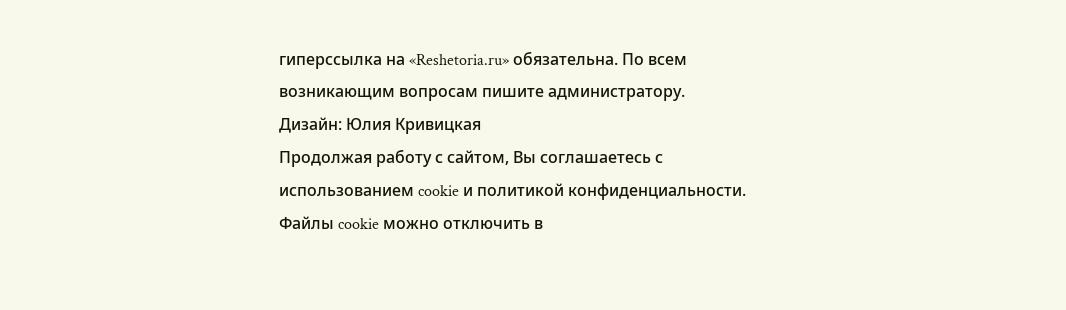гиперссылка на «Reshetoria.ru» обязательна. По всем возникающим вопросам пишите администратору.
Дизайн: Юлия Кривицкая
Продолжая работу с сайтом, Вы соглашаетесь с использованием cookie и политикой конфиденциальности. Файлы cookie можно отключить в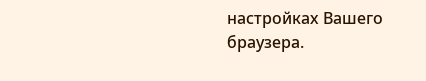настройках Вашего браузера.